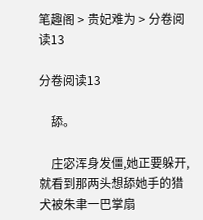笔趣阁 > 贵妃难为 > 分卷阅读13

分卷阅读13

    舔。

    庄宓浑身发僵,她正要躲开,就看到那两头想舔她手的猎犬被朱聿一巴掌扇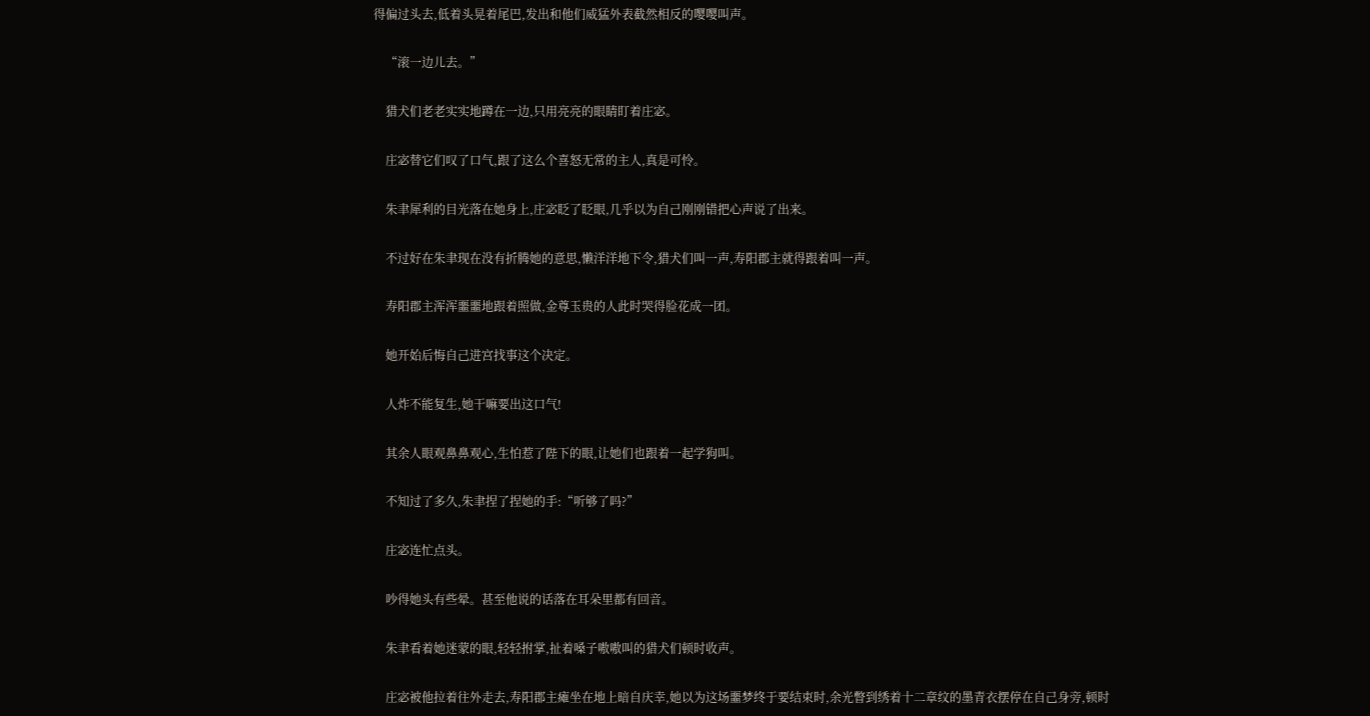得偏过头去,低着头晃着尾巴,发出和他们威猛外表截然相反的嘤嘤叫声。

    “滚一边儿去。”

    猎犬们老老实实地蹲在一边,只用亮亮的眼睛盯着庄宓。

    庄宓替它们叹了口气,跟了这么个喜怒无常的主人,真是可怜。

    朱聿犀利的目光落在她身上,庄宓眨了眨眼,几乎以为自己刚刚错把心声说了出来。

    不过好在朱聿现在没有折腾她的意思,懒洋洋地下令,猎犬们叫一声,寿阳郡主就得跟着叫一声。

    寿阳郡主浑浑噩噩地跟着照做,金尊玉贵的人此时哭得脸花成一团。

    她开始后悔自己进宫找事这个决定。

    人炸不能复生,她干嘛要出这口气!

    其余人眼观鼻鼻观心,生怕惹了陛下的眼,让她们也跟着一起学狗叫。

    不知过了多久,朱聿捏了捏她的手:“听够了吗?”

    庄宓连忙点头。

    吵得她头有些晕。甚至他说的话落在耳朵里都有回音。

    朱聿看着她迷蒙的眼,轻轻拊掌,扯着嗓子嗷嗷叫的猎犬们顿时收声。

    庄宓被他拉着往外走去,寿阳郡主瘫坐在地上暗自庆幸,她以为这场噩梦终于要结束时,余光瞥到绣着十二章纹的墨青衣摆停在自己身旁,顿时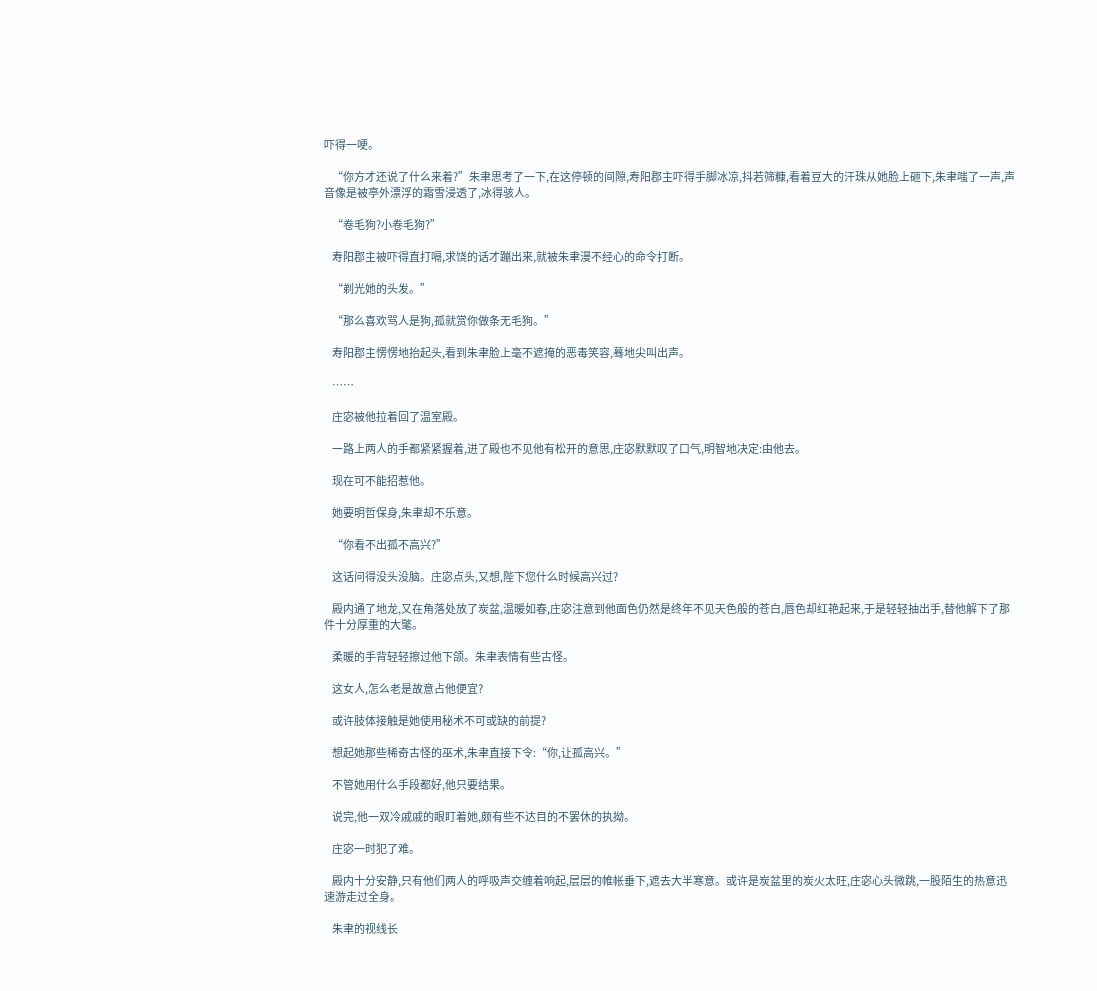吓得一哽。

    “你方才还说了什么来着?”朱聿思考了一下,在这停顿的间隙,寿阳郡主吓得手脚冰凉,抖若筛糠,看着豆大的汗珠从她脸上砸下,朱聿嗤了一声,声音像是被亭外漂浮的霜雪浸透了,冰得骇人。

    “卷毛狗?小卷毛狗?”

    寿阳郡主被吓得直打嗝,求饶的话才蹦出来,就被朱聿漫不经心的命令打断。

    “剃光她的头发。”

    “那么喜欢骂人是狗,孤就赏你做条无毛狗。”

    寿阳郡主愣愣地抬起头,看到朱聿脸上毫不遮掩的恶毒笑容,蓦地尖叫出声。

    ……

    庄宓被他拉着回了温室殿。

    一路上两人的手都紧紧握着,进了殿也不见他有松开的意思,庄宓默默叹了口气,明智地决定:由他去。

    现在可不能招惹他。

    她要明哲保身,朱聿却不乐意。

    “你看不出孤不高兴?”

    这话问得没头没脑。庄宓点头,又想,陛下您什么时候高兴过?

    殿内通了地龙,又在角落处放了炭盆,温暖如春,庄宓注意到他面色仍然是终年不见天色般的苍白,唇色却红艳起来,于是轻轻抽出手,替他解下了那件十分厚重的大氅。

    柔暖的手背轻轻擦过他下颌。朱聿表情有些古怪。

    这女人,怎么老是故意占他便宜?

    或许肢体接触是她使用秘术不可或缺的前提?

    想起她那些稀奇古怪的巫术,朱聿直接下令:“你,让孤高兴。”

    不管她用什么手段都好,他只要结果。

    说完,他一双冷戚戚的眼盯着她,颇有些不达目的不罢休的执拗。

    庄宓一时犯了难。

    殿内十分安静,只有他们两人的呼吸声交缠着响起,层层的帷帐垂下,遮去大半寒意。或许是炭盆里的炭火太旺,庄宓心头微跳,一股陌生的热意迅速游走过全身。

    朱聿的视线长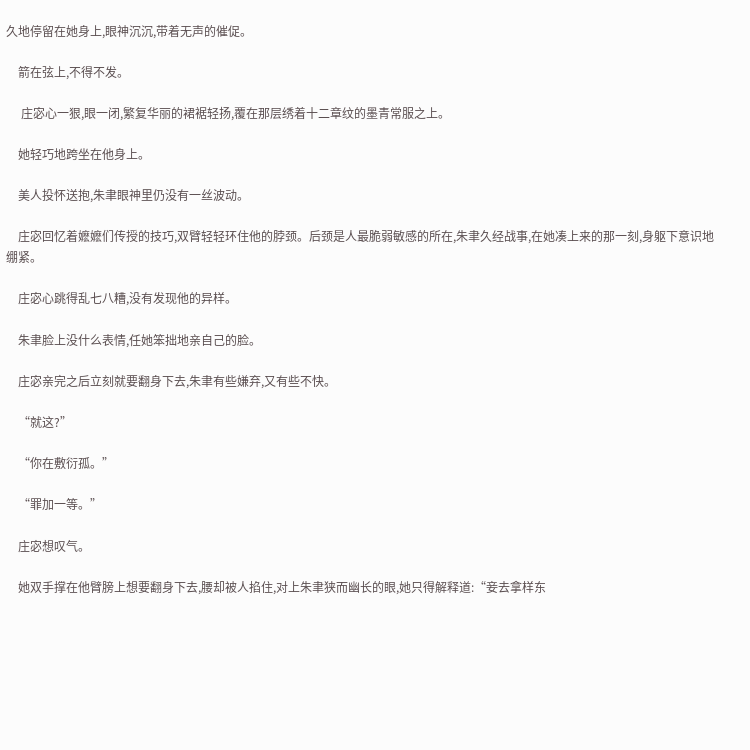久地停留在她身上,眼神沉沉,带着无声的催促。

    箭在弦上,不得不发。

     庄宓心一狠,眼一闭,繁复华丽的裙裾轻扬,覆在那层绣着十二章纹的墨青常服之上。

    她轻巧地跨坐在他身上。

    美人投怀送抱,朱聿眼神里仍没有一丝波动。

    庄宓回忆着嬷嬷们传授的技巧,双臂轻轻环住他的脖颈。后颈是人最脆弱敏感的所在,朱聿久经战事,在她凑上来的那一刻,身躯下意识地绷紧。

    庄宓心跳得乱七八糟,没有发现他的异样。

    朱聿脸上没什么表情,任她笨拙地亲自己的脸。

    庄宓亲完之后立刻就要翻身下去,朱聿有些嫌弃,又有些不快。

    “就这?”

    “你在敷衍孤。”

    “罪加一等。”

    庄宓想叹气。

    她双手撑在他臂膀上想要翻身下去,腰却被人掐住,对上朱聿狭而幽长的眼,她只得解释道:“妾去拿样东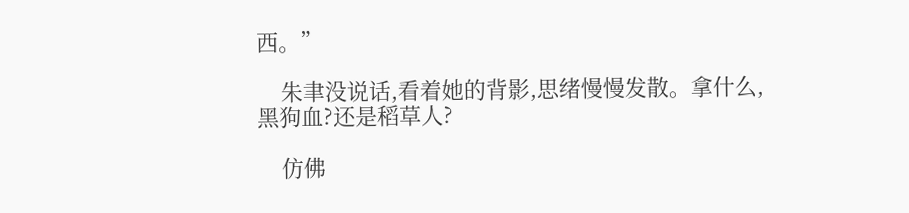西。”

    朱聿没说话,看着她的背影,思绪慢慢发散。拿什么,黑狗血?还是稻草人?

    仿佛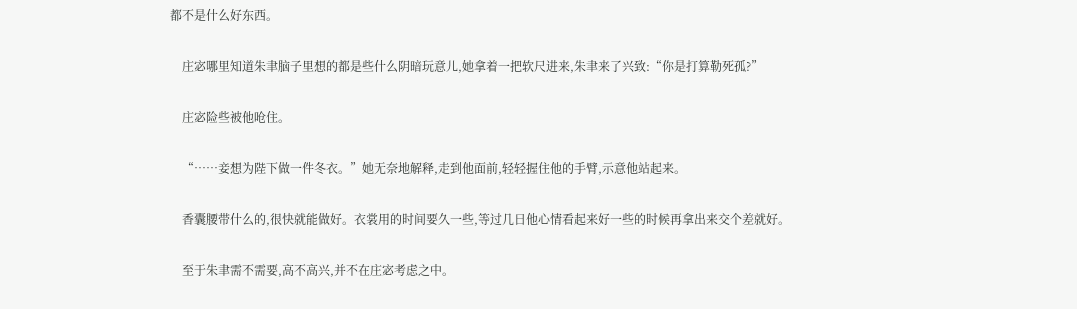都不是什么好东西。

    庄宓哪里知道朱聿脑子里想的都是些什么阴暗玩意儿,她拿着一把软尺进来,朱聿来了兴致:“你是打算勒死孤?”

    庄宓险些被他呛住。

    “……妾想为陛下做一件冬衣。”她无奈地解释,走到他面前,轻轻握住他的手臂,示意他站起来。

    香囊腰带什么的,很快就能做好。衣裳用的时间要久一些,等过几日他心情看起来好一些的时候再拿出来交个差就好。

    至于朱聿需不需要,高不高兴,并不在庄宓考虑之中。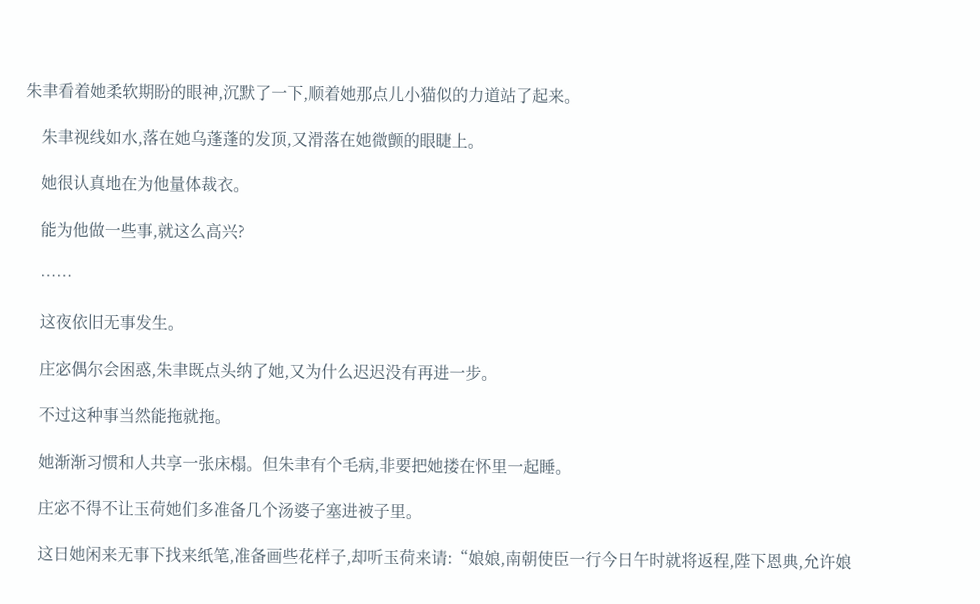朱聿看着她柔软期盼的眼神,沉默了一下,顺着她那点儿小猫似的力道站了起来。

    朱聿视线如水,落在她乌蓬蓬的发顶,又滑落在她微颤的眼睫上。

    她很认真地在为他量体裁衣。

    能为他做一些事,就这么高兴?

    ……

    这夜依旧无事发生。

    庄宓偶尔会困惑,朱聿既点头纳了她,又为什么迟迟没有再进一步。

    不过这种事当然能拖就拖。

    她渐渐习惯和人共享一张床榻。但朱聿有个毛病,非要把她搂在怀里一起睡。

    庄宓不得不让玉荷她们多准备几个汤婆子塞进被子里。

    这日她闲来无事下找来纸笔,准备画些花样子,却听玉荷来请:“娘娘,南朝使臣一行今日午时就将返程,陛下恩典,允许娘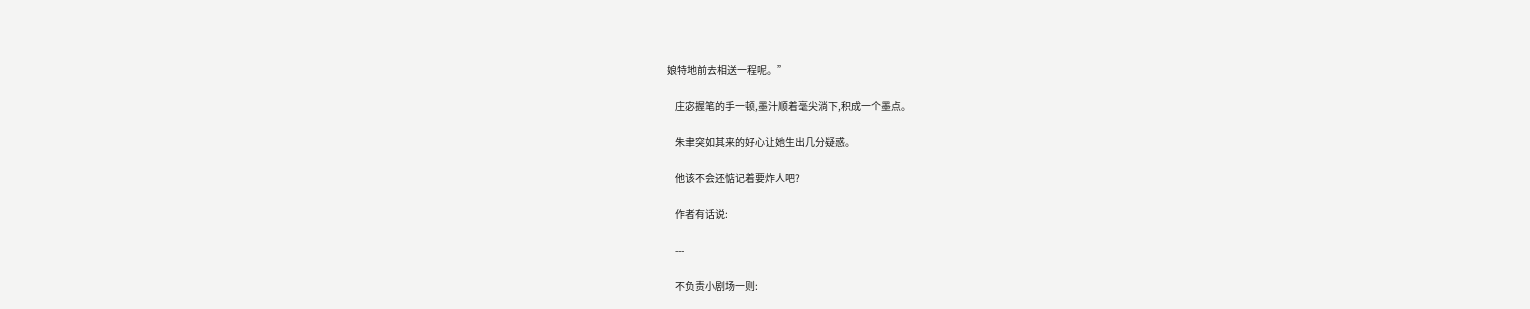娘特地前去相送一程呢。”

    庄宓握笔的手一顿,墨汁顺着毫尖淌下,积成一个墨点。

    朱聿突如其来的好心让她生出几分疑惑。

    他该不会还惦记着要炸人吧?

    作者有话说:

    ---

    不负责小剧场一则: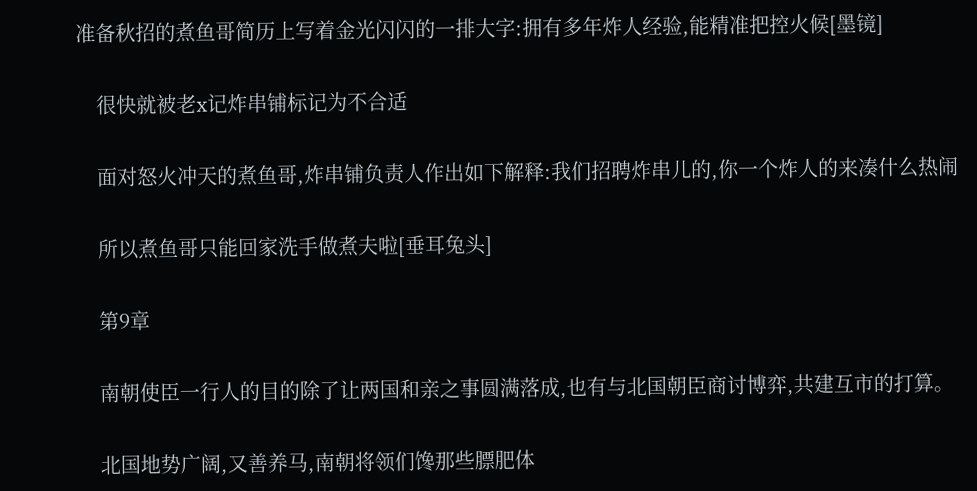准备秋招的煮鱼哥简历上写着金光闪闪的一排大字:拥有多年炸人经验,能精准把控火候[墨镜]

    很快就被老x记炸串铺标记为不合适

    面对怒火冲天的煮鱼哥,炸串铺负责人作出如下解释:我们招聘炸串儿的,你一个炸人的来凑什么热闹

    所以煮鱼哥只能回家洗手做煮夫啦[垂耳兔头]

    第9章

    南朝使臣一行人的目的除了让两国和亲之事圆满落成,也有与北国朝臣商讨博弈,共建互市的打算。

    北国地势广阔,又善养马,南朝将领们馋那些膘肥体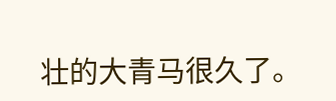壮的大青马很久了。